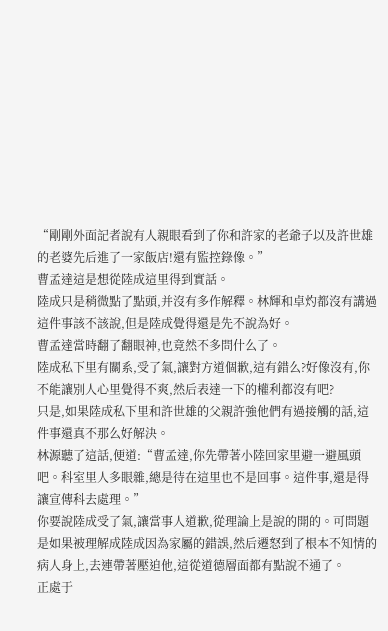“剛剛外面記者說有人親眼看到了你和許家的老爺子以及許世雄的老婆先后進了一家飯店!還有監控錄像。”
曹孟達這是想從陸成這里得到實話。
陸成只是稍微點了點頭,并沒有多作解釋。林輝和卓灼都沒有講過這件事該不該說,但是陸成覺得還是先不說為好。
曹孟達當時翻了翻眼神,也竟然不多問什么了。
陸成私下里有關系,受了氣,讓對方道個歉,這有錯么?好像沒有,你不能讓別人心里覺得不爽,然后表達一下的權利都沒有吧?
只是,如果陸成私下里和許世雄的父親許強他們有過接觸的話,這件事還真不那么好解決。
林源聽了這話,便道:“曹孟達,你先帶著小陸回家里避一避風頭吧。科室里人多眼雜,總是待在這里也不是回事。這件事,還是得讓宣傳科去處理。”
你要說陸成受了氣,讓當事人道歉,從理論上是說的開的。可問題是如果被理解成陸成因為家屬的錯誤,然后遷怒到了根本不知情的病人身上,去連帶著壓迫他,這從道德層面都有點說不通了。
正處于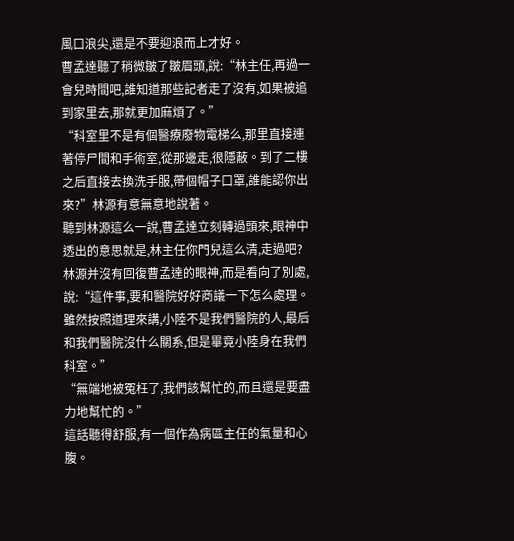風口浪尖,還是不要迎浪而上才好。
曹孟達聽了稍微皺了皺眉頭,說:“林主任,再過一會兒時間吧,誰知道那些記者走了沒有,如果被追到家里去,那就更加麻煩了。”
“科室里不是有個醫療廢物電梯么,那里直接連著停尸間和手術室,從那邊走,很隱蔽。到了二樓之后直接去換洗手服,帶個帽子口罩,誰能認你出來?”林源有意無意地說著。
聽到林源這么一說,曹孟達立刻轉過頭來,眼神中透出的意思就是,林主任你門兒這么清,走過吧?
林源并沒有回復曹孟達的眼神,而是看向了別處,說:“這件事,要和醫院好好商議一下怎么處理。雖然按照道理來講,小陸不是我們醫院的人,最后和我們醫院沒什么關系,但是畢竟小陸身在我們科室。”
“無端地被冤枉了,我們該幫忙的,而且還是要盡力地幫忙的。”
這話聽得舒服,有一個作為病區主任的氣量和心腹。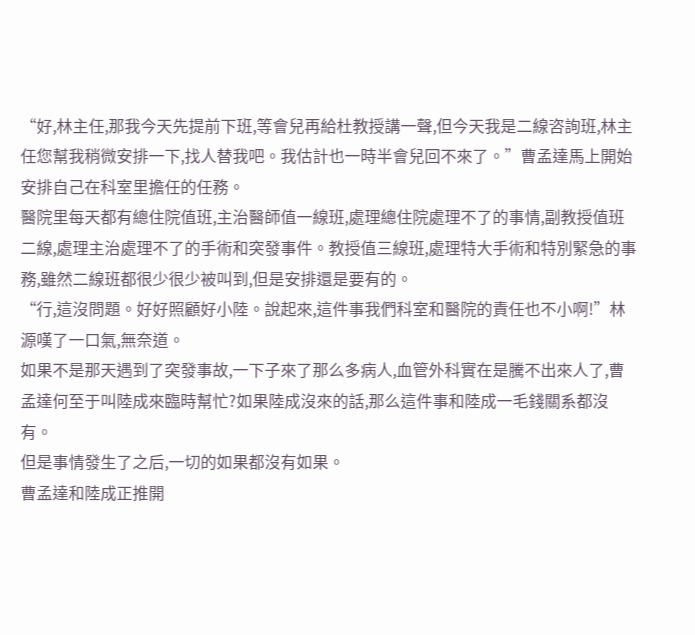“好,林主任,那我今天先提前下班,等會兒再給杜教授講一聲,但今天我是二線咨詢班,林主任您幫我稍微安排一下,找人替我吧。我估計也一時半會兒回不來了。”曹孟達馬上開始安排自己在科室里擔任的任務。
醫院里每天都有總住院值班,主治醫師值一線班,處理總住院處理不了的事情,副教授值班二線,處理主治處理不了的手術和突發事件。教授值三線班,處理特大手術和特別緊急的事務,雖然二線班都很少很少被叫到,但是安排還是要有的。
“行,這沒問題。好好照顧好小陸。說起來,這件事我們科室和醫院的責任也不小啊!”林源嘆了一口氣,無奈道。
如果不是那天遇到了突發事故,一下子來了那么多病人,血管外科實在是騰不出來人了,曹孟達何至于叫陸成來臨時幫忙?如果陸成沒來的話,那么這件事和陸成一毛錢關系都沒有。
但是事情發生了之后,一切的如果都沒有如果。
曹孟達和陸成正推開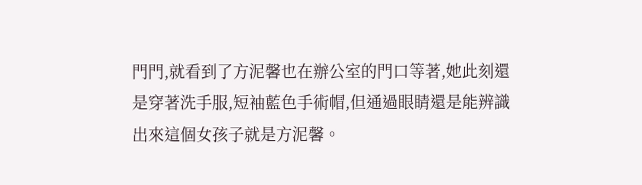門門,就看到了方泥馨也在辦公室的門口等著,她此刻還是穿著洗手服,短袖藍色手術帽,但通過眼睛還是能辨識出來這個女孩子就是方泥馨。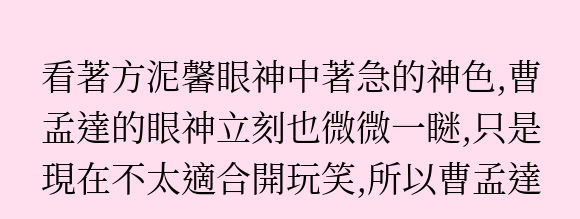看著方泥馨眼神中著急的神色,曹孟達的眼神立刻也微微一瞇,只是現在不太適合開玩笑,所以曹孟達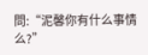問:“泥馨你有什么事情么?”